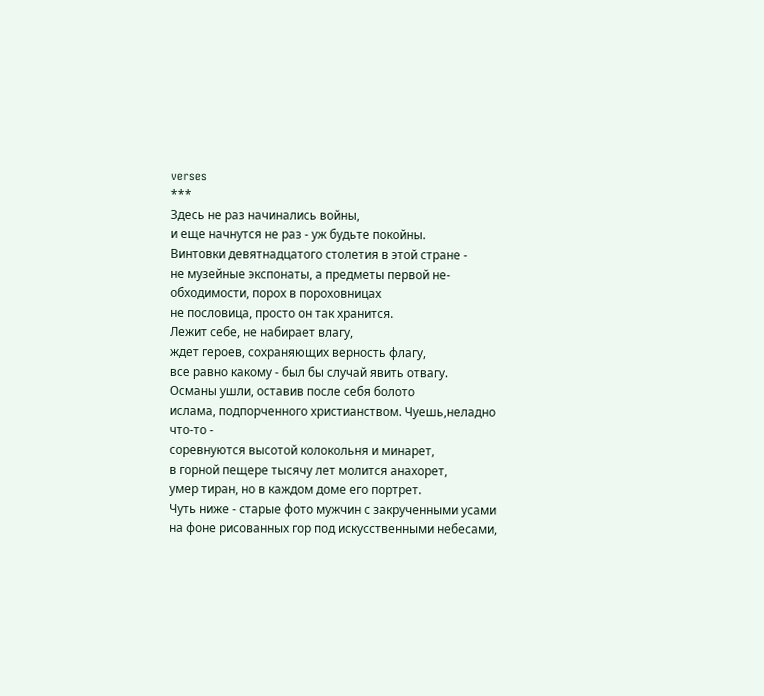verses
***
Здесь не раз начинались войны,
и еще начнутся не раз - уж будьте покойны.
Винтовки девятнадцатого столетия в этой стране -
не музейные экспонаты, а предметы первой не-
обходимости, порох в пороховницах
не пословица, просто он так хранится.
Лежит себе, не набирает влагу,
ждет героев, сохраняющих верность флагу,
все равно какому - был бы случай явить отвагу.
Османы ушли, оставив после себя болото
ислама, подпорченного христианством. Чуешь,неладно что-то -
соревнуются высотой колокольня и минарет,
в горной пещере тысячу лет молится анахорет,
умер тиран, но в каждом доме его портрет.
Чуть ниже - старые фото мужчин с закрученными усами
на фоне рисованных гор под искусственными небесами,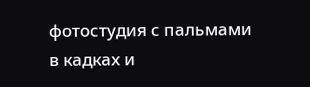фотостудия с пальмами в кадках и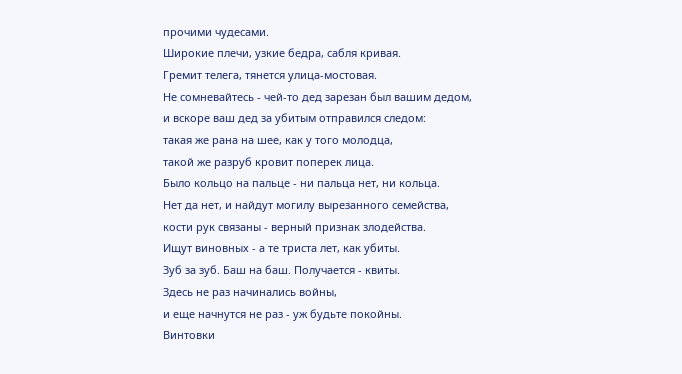прочими чудесами.
Широкие плечи, узкие бедра, сабля кривая.
Гремит телега, тянется улица-мостовая.
Не сомневайтесь - чей-то дед зарезан был вашим дедом,
и вскоре ваш дед за убитым отправился следом:
такая же рана на шее, как у того молодца,
такой же разруб кровит поперек лица.
Было кольцо на пальце - ни пальца нет, ни кольца.
Нет да нет, и найдут могилу вырезанного семейства,
кости рук связаны - верный признак злодейства.
Ищут виновных - а те триста лет, как убиты.
Зуб за зуб. Баш на баш. Получается - квиты.
Здесь не раз начинались войны,
и еще начнутся не раз - уж будьте покойны.
Винтовки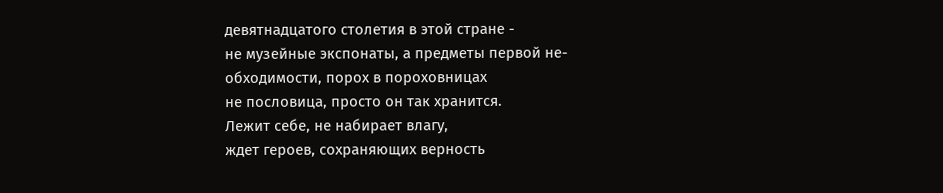девятнадцатого столетия в этой стране -
не музейные экспонаты, а предметы первой не-
обходимости, порох в пороховницах
не пословица, просто он так хранится.
Лежит себе, не набирает влагу,
ждет героев, сохраняющих верность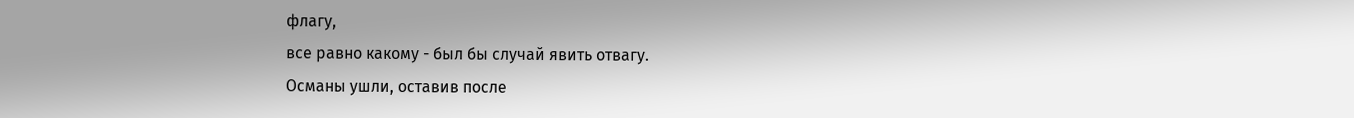флагу,
все равно какому - был бы случай явить отвагу.
Османы ушли, оставив после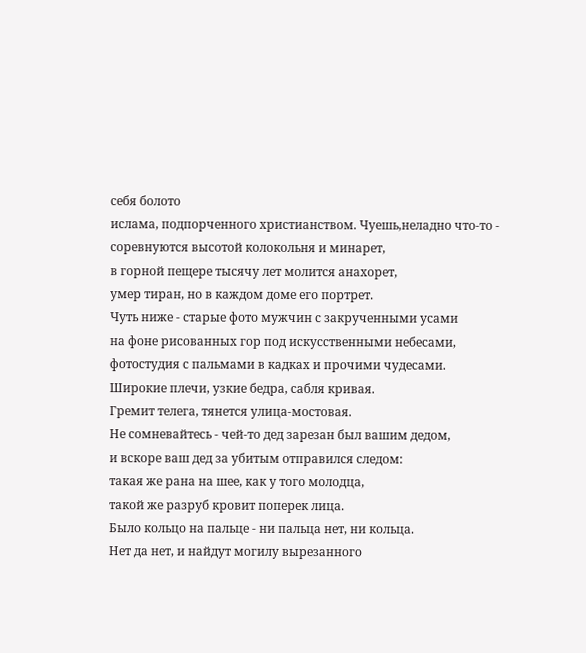себя болото
ислама, подпорченного христианством. Чуешь,неладно что-то -
соревнуются высотой колокольня и минарет,
в горной пещере тысячу лет молится анахорет,
умер тиран, но в каждом доме его портрет.
Чуть ниже - старые фото мужчин с закрученными усами
на фоне рисованных гор под искусственными небесами,
фотостудия с пальмами в кадках и прочими чудесами.
Широкие плечи, узкие бедра, сабля кривая.
Гремит телега, тянется улица-мостовая.
Не сомневайтесь - чей-то дед зарезан был вашим дедом,
и вскоре ваш дед за убитым отправился следом:
такая же рана на шее, как у того молодца,
такой же разруб кровит поперек лица.
Было кольцо на пальце - ни пальца нет, ни кольца.
Нет да нет, и найдут могилу вырезанного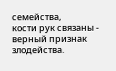семейства,
кости рук связаны - верный признак злодейства.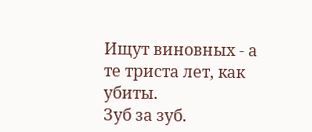Ищут виновных - а те триста лет, как убиты.
Зуб за зуб.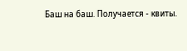Баш на баш. Получается - квиты.